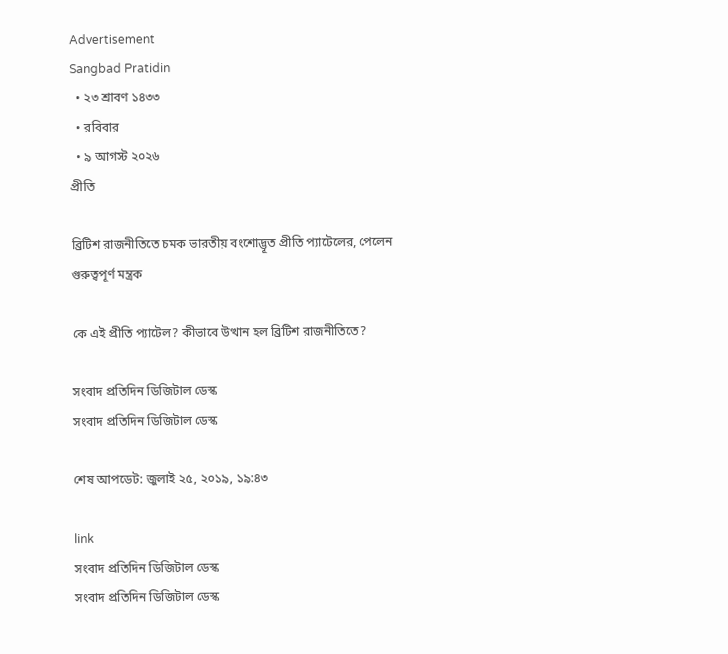Advertisement
Sangbad Pratidin
  • ২৩ শ্রাবণ ১৪৩৩
  • রবিবার
  • ৯ আগস্ট ২০২৬
প্রীতি

ব্রিটিশ রাজনীতিতে চমক ভারতীয় বংশোদ্ভূত প্রীতি প্যাটেলের, পেলেন গুরুত্বপূর্ণ মন্ত্রক

কে এই প্রীতি প্যাটেল? কীভাবে উত্থান হল ব্রিটিশ রাজনীতিতে?

সংবাদ প্রতিদিন ডিজিটাল ডেস্ক
সংবাদ প্রতিদিন ডিজিটাল ডেস্ক

শেষ আপডেট: জুলাই ২৫, ২০১৯, ১৯:৪৩

link
সংবাদ প্রতিদিন ডিজিটাল ডেস্ক
সংবাদ প্রতিদিন ডিজিটাল ডেস্ক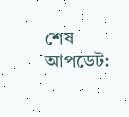শেষ আপডেট: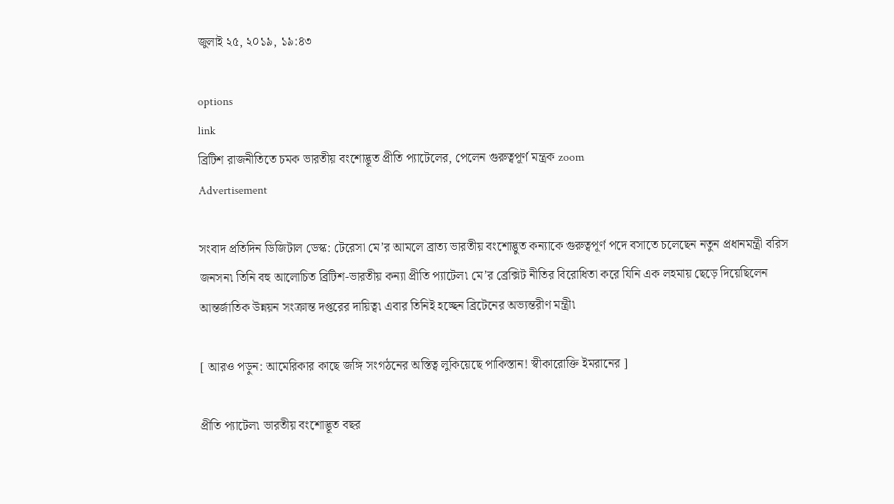জুলাই ২৫, ২০১৯, ১৯:৪৩

options
link
ব্রিটিশ রাজনীতিতে চমক ভারতীয় বংশোদ্ভূত প্রীতি প্যাটেলের, পেলেন গুরুত্বপূর্ণ মন্ত্রক zoom
Advertisement

সংবাদ প্রতিদিন ডিজিটাল ডেস্ক: টেরেসা মে’র আমলে ব্রাত্য ভারতীয় বংশোদ্ভুত কন্যাকে গুরুত্বপূর্ণ পদে বসাতে চলেছেন নতুন প্রধানমন্ত্রী বরিস জনসন৷ তিনি বহু আলোচিত ব্রিটিশ-ভারতীয় কন্যা প্রীতি প্যাটেল৷ মে’র ব্রেক্সিট নীতির বিরোধিতা করে যিনি এক লহমায় ছেড়ে দিয়েছিলেন আন্তর্জাতিক উন্নয়ন সংক্রান্ত দপ্তরের দায়িত্ব৷ এবার তিনিই হচ্ছেন ব্রিটেনের অভ্যন্তরীণ মন্ত্রী৷

[ আরও পড়ুন: আমেরিকার কাছে জঙ্গি সংগঠনের অস্তিত্ব লুকিয়েছে পাকিস্তান! স্বীকারোক্তি ইমরানের ]

প্রীতি প্যাটেল৷ ভারতীয় বংশোদ্ভূত বছর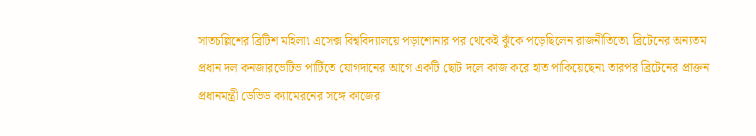সাতচল্লিশের ব্রিটিশ মহিলা৷ এসেক্স বিশ্ববিদ্যালয়ে পড়াশোনার পর থেকেই ঝুঁকে পড়েছিলেন রাজনীতিতে৷ ব্রিটেনের অন্যতম প্রধান দল কনজারভেটিভ পার্টিতে যোগদানের আগে একটি ছোট দলে কাজ করে হাত পাকিয়েছেন৷ তারপর ব্রিটেনের প্রাক্তন প্রধানমন্ত্রী ডেভিড ক্যামেরনের সঙ্গে কাজের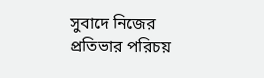সুবাদে নিজের প্রতিভার পরিচয়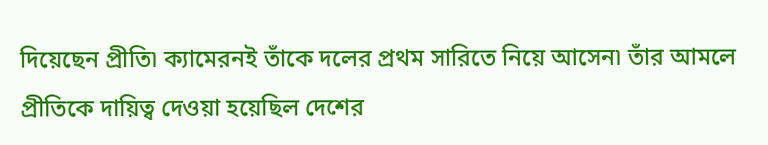দিয়েছেন প্রীতি৷ ক্যামেরনই তাঁকে দলের প্রথম সারিতে নিয়ে আসেন৷ তাঁর আমলে প্রীতিকে দায়িত্ব দেওয়া হয়েছিল দেশের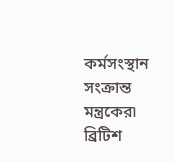কর্মসংস্থান সংক্রান্ত মন্ত্রকের৷ ব্রিটিশ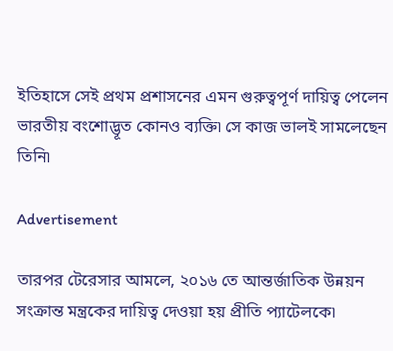ইতিহাসে সেই প্রথম প্রশাসনের এমন গুরুত্বপূর্ণ দায়িত্ব পেলেন ভারতীয় বংশোদ্ভূত কোনও ব্যক্তি৷ সে কাজ ভালই সামলেছেন তিনি৷

Advertisement

তারপর টেরেসার আমলে, ২০১৬ তে আন্তর্জাতিক উন্নয়ন সংক্রান্ত মন্ত্রকের দায়িত্ব দেওয়া হয় প্রীতি প্যাটেলকে৷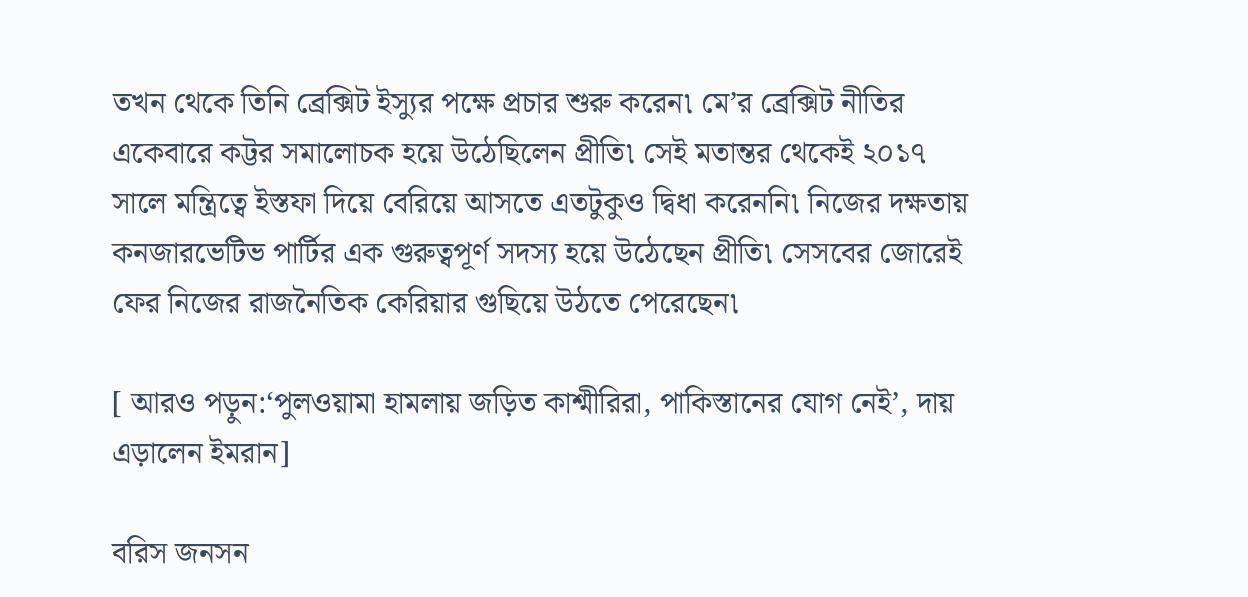তখন থেকে তিনি ব্রেক্সিট ইস্যুর পক্ষে প্রচার শুরু করেন৷ মে’র ব্রেক্সিট নীতির একেবারে কট্টর সমালোচক হয়ে উঠেছিলেন প্রীতি৷ সেই মতান্তর থেকেই ২০১৭ সালে মন্ত্রিত্বে ইস্তফা দিয়ে বেরিয়ে আসতে এতটুকুও দ্বিধা করেননি৷ নিজের দক্ষতায় কনজারভেটিভ পার্টির এক গুরুত্বপূর্ণ সদস্য হয়ে উঠেছেন প্রীতি৷ সেসবের জোরেই ফের নিজের রাজনৈতিক কেরিয়ার গুছিয়ে উঠতে পেরেছেন৷

[ আরও পড়ুন:‘পুলওয়ামা হামলায় জড়িত কাশ্মীরিরা, পাকিস্তানের যোগ নেই’, দায় এড়ালেন ইমরান]

বরিস জনসন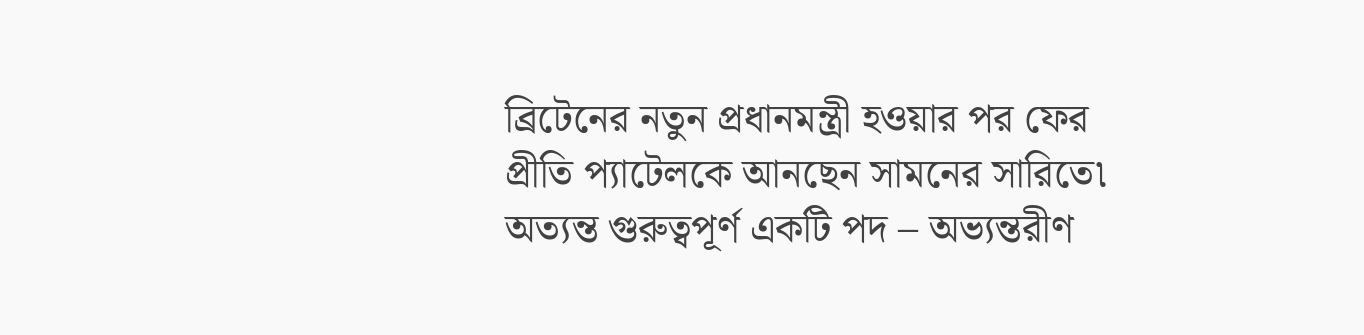ব্রিটেনের নতুন প্রধানমন্ত্রী হওয়ার পর ফের প্রীতি প্যাটেলকে আনছেন সামনের সারিতে৷ অত্যন্ত গুরুত্বপূর্ণ একটি পদ – অভ্যন্তরীণ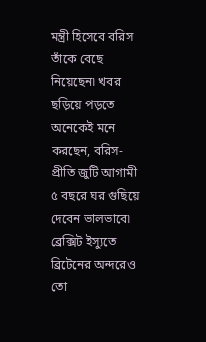মন্ত্রী হিসেবে বরিস তাঁকে বেছে নিয়েছেন৷ খবর ছড়িয়ে পড়তে অনেকেই মনে করছেন, বরিস-প্রীতি জুটি আগামী ৫ বছরে ঘর গুছিয়ে দেবেন ভালভাবে৷ ব্রেক্সিট ইস্যুতে ব্রিটেনের অন্দরেও তো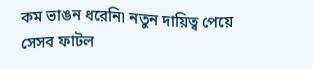কম ভাঙন ধরেনি৷ নতুন দায়িত্ব পেয়ে সেসব ফাটল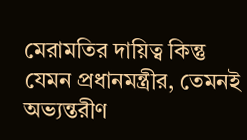মেরামতির দায়িত্ব কিন্তু যেমন প্রধানমন্ত্রীর, তেমনই অভ্যন্তরীণ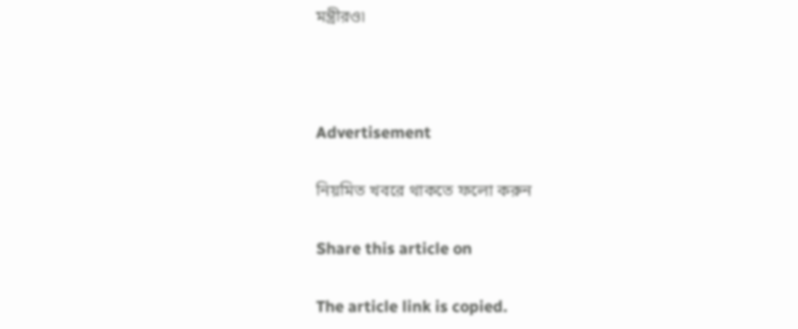মন্ত্রীরও৷



Advertisement

নিয়মিত খবরে থাকতে ফলো করুন

Share this article on

The article link is copied.